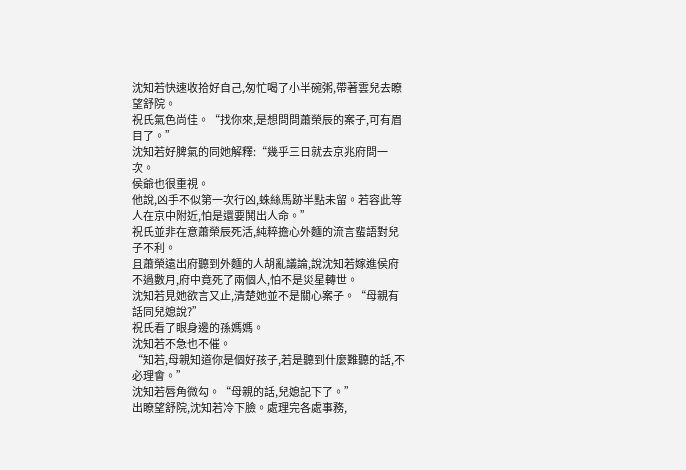沈知若快速收拾好自己,匆忙喝了小半碗粥,帶著雲兒去瞭望舒院。
祝氏氣色尚佳。“找你來,是想問問蕭榮辰的案子,可有眉目了。”
沈知若好脾氣的同她解釋:“幾乎三日就去京兆府問一次。
侯爺也很重視。
他說,凶手不似第一次行凶,蛛絲馬跡半點未留。若容此等人在京中附近,怕是還要鬨出人命。”
祝氏並非在意蕭榮辰死活,純粹擔心外麵的流言蜚語對兒子不利。
且蕭榮遠出府聽到外麵的人胡亂議論,說沈知若嫁進侯府不過數月,府中竟死了兩個人,怕不是災星轉世。
沈知若見她欲言又止,清楚她並不是關心案子。“母親有話同兒媳說?”
祝氏看了眼身邊的孫媽媽。
沈知若不急也不催。
“知若,母親知道你是個好孩子,若是聽到什麼難聽的話,不必理會。”
沈知若唇角微勾。“母親的話,兒媳記下了。”
出瞭望舒院,沈知若冷下臉。處理完各處事務,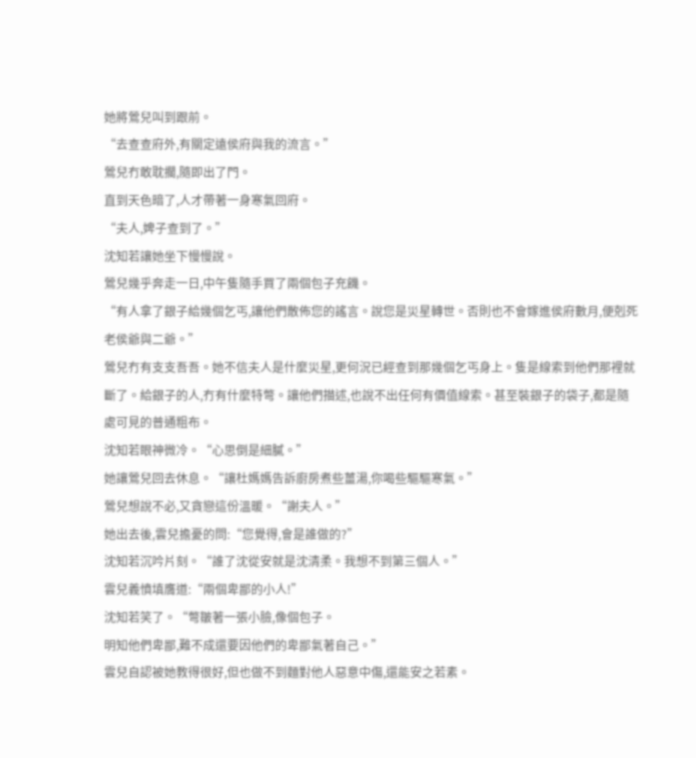她將鶯兒叫到跟前。
“去查查府外,有關定遠侯府與我的流言。”
鶯兒冇敢耽擱,隨即出了門。
直到天色暗了,人才帶著一身寒氣回府。
“夫人,婢子查到了。”
沈知若讓她坐下慢慢說。
鶯兒幾乎奔走一日,中午隻隨手買了兩個包子充饑。
“有人拿了銀子給幾個乞丐,讓他們散佈您的謠言。說您是災星轉世。否則也不會嫁進侯府數月,便剋死老侯爺與二爺。”
鶯兒冇有支支吾吾。她不信夫人是什麼災星,更何況已經查到那幾個乞丐身上。隻是線索到他們那裡就斷了。給銀子的人,冇有什麼特彆。讓他們描述,也說不出任何有價值線索。甚至裝銀子的袋子,都是隨處可見的普通粗布。
沈知若眼神微冷。“心思倒是細膩。”
她讓鶯兒回去休息。“讓杜媽媽告訴廚房煮些薑湯,你喝些驅驅寒氣。”
鶯兒想說不必,又貪戀這份溫暖。“謝夫人。”
她出去後,雲兒擔憂的問:“您覺得,會是誰做的?”
沈知若沉吟片刻。“誰了沈從安就是沈清柔。我想不到第三個人。”
雲兒義憤填膺道:“兩個卑鄙的小人!”
沈知若笑了。“彆皺著一張小臉,像個包子。
明知他們卑鄙,難不成還要因他們的卑鄙氣著自己。”
雲兒自認被她教得很好,但也做不到麵對他人惡意中傷,還能安之若素。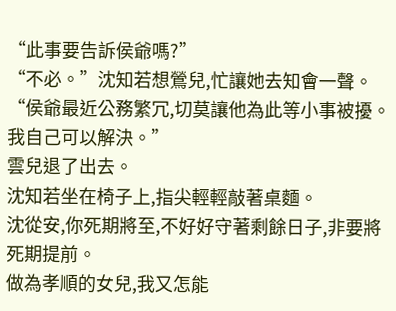“此事要告訴侯爺嗎?”
“不必。”沈知若想鶯兒,忙讓她去知會一聲。“侯爺最近公務繁冗,切莫讓他為此等小事被擾。我自己可以解決。”
雲兒退了出去。
沈知若坐在椅子上,指尖輕輕敲著桌麵。
沈從安,你死期將至,不好好守著剩餘日子,非要將死期提前。
做為孝順的女兒,我又怎能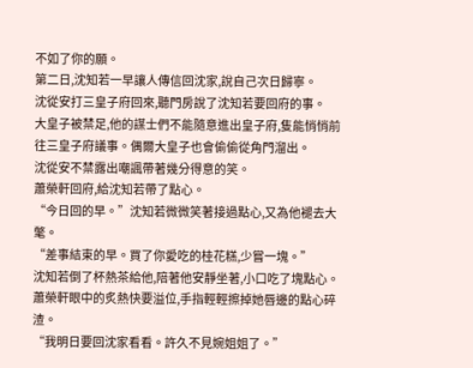不如了你的願。
第二日,沈知若一早讓人傳信回沈家,說自己次日歸寧。
沈從安打三皇子府回來,聽門房說了沈知若要回府的事。
大皇子被禁足,他的謀士們不能隨意進出皇子府,隻能悄悄前往三皇子府議事。偶爾大皇子也會偷偷從角門溜出。
沈從安不禁露出嘲諷帶著幾分得意的笑。
蕭榮軒回府,給沈知若帶了點心。
“今日回的早。”沈知若微微笑著接過點心,又為他褪去大氅。
“差事結束的早。買了你愛吃的桂花糕,少嘗一塊。”
沈知若倒了杯熱茶給他,陪著他安靜坐著,小口吃了塊點心。
蕭榮軒眼中的炙熱快要溢位,手指輕輕擦掉她唇邊的點心碎渣。
“我明日要回沈家看看。許久不見婉姐姐了。”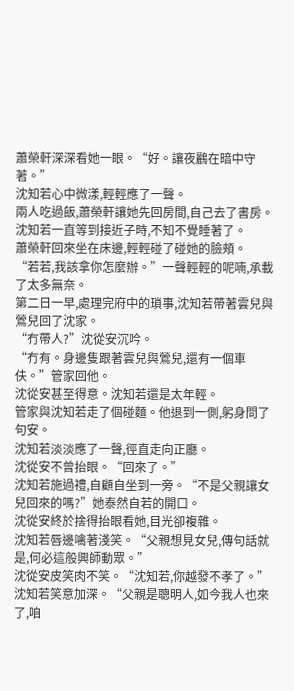蕭榮軒深深看她一眼。“好。讓夜鸝在暗中守著。”
沈知若心中微漾,輕輕應了一聲。
兩人吃過飯,蕭榮軒讓她先回房間,自己去了書房。
沈知若一直等到接近子時,不知不覺睡著了。
蕭榮軒回來坐在床邊,輕輕碰了碰她的臉頰。
“若若,我該拿你怎麼辦。”一聲輕輕的呢喃,承載了太多無奈。
第二日一早,處理完府中的瑣事,沈知若帶著雲兒與鶯兒回了沈家。
“冇帶人?”沈從安沉吟。
“冇有。身邊隻跟著雲兒與鶯兒,還有一個車伕。”管家回他。
沈從安甚至得意。沈知若還是太年輕。
管家與沈知若走了個碰麵。他退到一側,躬身問了句安。
沈知若淡淡應了一聲,徑直走向正廳。
沈從安不曾抬眼。“回來了。”
沈知若施過禮,自顧自坐到一旁。“不是父親讓女兒回來的嗎?”她泰然自若的開口。
沈從安終於捨得抬眼看她,目光卻複雜。
沈知若唇邊噙著淺笑。“父親想見女兒,傳句話就是,何必這般興師動眾。”
沈從安皮笑肉不笑。“沈知若,你越發不孝了。”
沈知若笑意加深。“父親是聰明人,如今我人也來了,咱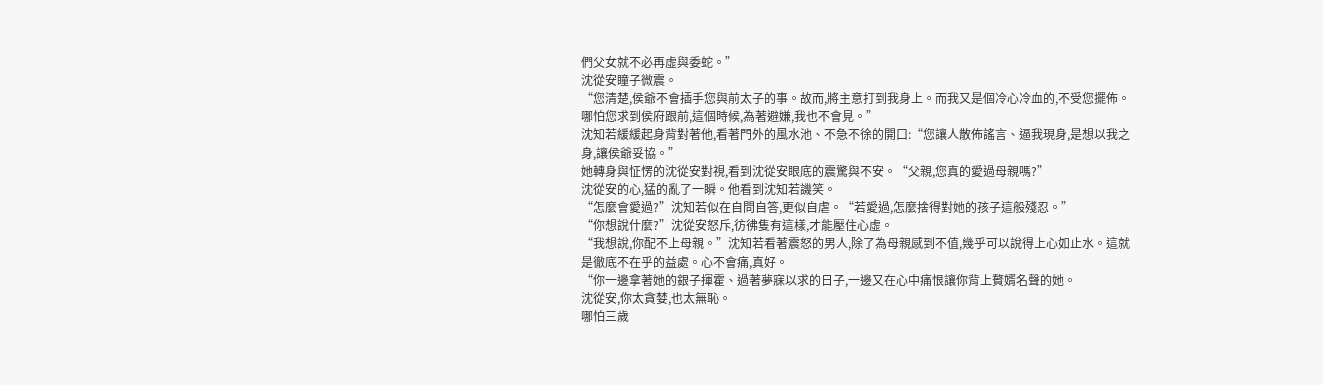們父女就不必再虛與委蛇。”
沈從安瞳子微震。
“您清楚,侯爺不會插手您與前太子的事。故而,將主意打到我身上。而我又是個冷心冷血的,不受您擺佈。哪怕您求到侯府跟前,這個時候,為著避嫌,我也不會見。”
沈知若緩緩起身背對著他,看著門外的風水池、不急不徐的開口:“您讓人散佈謠言、逼我現身,是想以我之身,讓侯爺妥協。”
她轉身與怔愣的沈從安對視,看到沈從安眼底的震驚與不安。“父親,您真的愛過母親嗎?”
沈從安的心,猛的亂了一瞬。他看到沈知若譏笑。
“怎麼會愛過?”沈知若似在自問自答,更似自虐。“若愛過,怎麼捨得對她的孩子這般殘忍。”
“你想說什麼?”沈從安怒斥,彷彿隻有這樣,才能壓住心虛。
“我想說,你配不上母親。”沈知若看著震怒的男人,除了為母親感到不值,幾乎可以說得上心如止水。這就是徹底不在乎的益處。心不會痛,真好。
“你一邊拿著她的銀子揮霍、過著夢寐以求的日子,一邊又在心中痛恨讓你背上贅婿名聲的她。
沈從安,你太貪婪,也太無恥。
哪怕三歲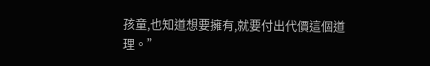孩童,也知道想要擁有,就要付出代價這個道理。”